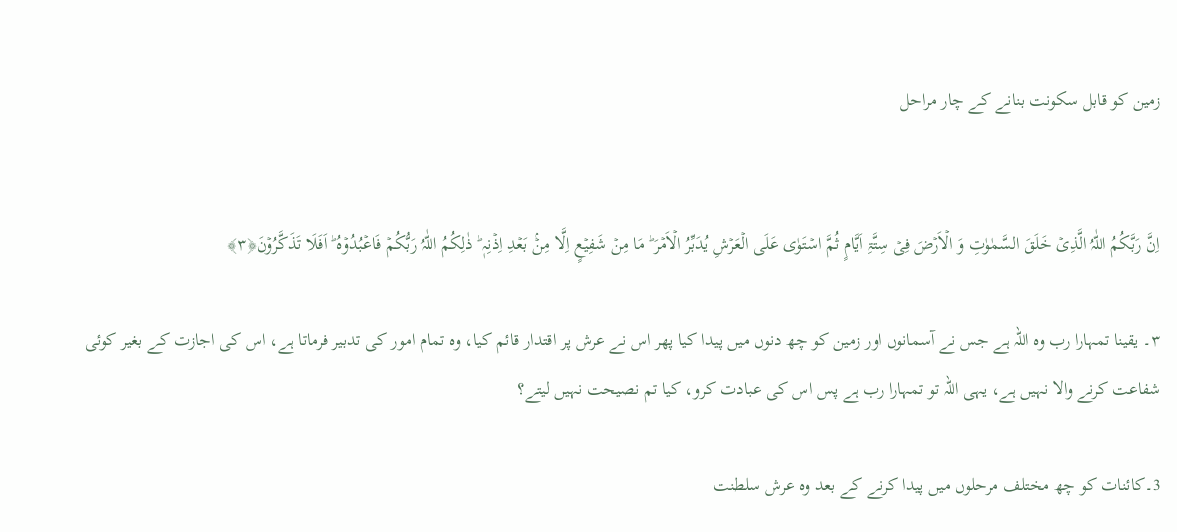زمین کو قابل سکونت بنانے کے چار مراحل


اِنَّ رَبَّکُمُ اللّٰہُ الَّذِیۡ خَلَقَ السَّمٰوٰتِ وَ الۡاَرۡضَ فِیۡ سِتَّۃِ اَیَّامٍ ثُمَّ اسۡتَوٰی عَلَی الۡعَرۡشِ یُدَبِّرُ الۡاَمۡرَ ؕ مَا مِنۡ شَفِیۡعٍ اِلَّا مِنۡۢ بَعۡدِ اِذۡنِہٖ ؕ ذٰلِکُمُ اللّٰہُ رَبُّکُمۡ فَاعۡبُدُوۡہُ ؕ اَفَلَا تَذَکَّرُوۡنَ﴿۳﴾

۳۔ یقینا تمہارا رب وہ اللہ ہے جس نے آسمانوں اور زمین کو چھ دنوں میں پیدا کیا پھر اس نے عرش پر اقتدار قائم کیا، وہ تمام امور کی تدبیر فرماتا ہے، اس کی اجازت کے بغیر کوئی شفاعت کرنے والا نہیں ہے، یہی اللہ تو تمہارا رب ہے پس اس کی عبادت کرو، کیا تم نصیحت نہیں لیتے؟

3۔کائنات کو چھ مختلف مرحلوں میں پیدا کرنے کے بعد وہ عرش سلطنت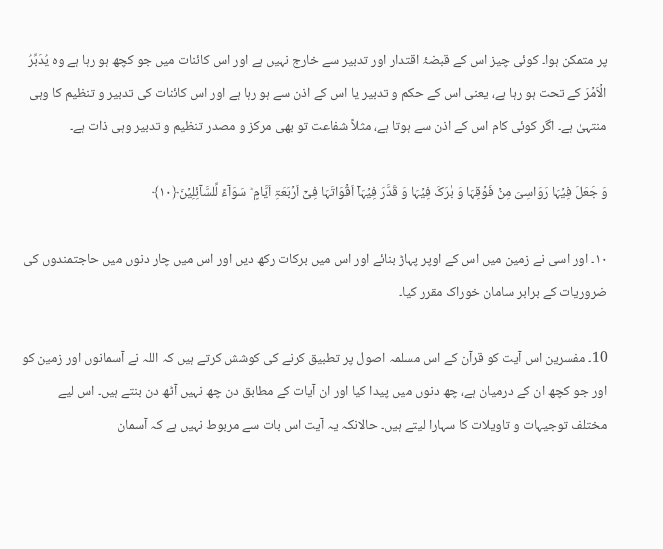پر متمکن ہوا۔ کوئی چیز اس کے قبضۂ اقتدار اور تدبیر سے خارج نہیں ہے اور اس کائنات میں جو کچھ ہو رہا ہے وہ یُدَبِّرُ الۡاَمۡرَ کے تحت ہو رہا ہے، یعنی اس کے حکم و تدبیر یا اس کے اذن سے ہو رہا ہے اور اس کائنات کی تدبیر و تنظیم کا وہی منتہیٰ ہے۔ اگر کوئی کام اس کے اذن سے ہوتا ہے، مثلاً شفاعت تو بھی مرکز و مصدر تنظیم و تدبیر وہی ذات ہے۔

وَ جَعَلَ فِیۡہَا رَوَاسِیَ مِنۡ فَوۡقِہَا وَ بٰرَکَ فِیۡہَا وَ قَدَّرَ فِیۡہَاۤ اَقۡوَاتَہَا فِیۡۤ اَرۡبَعَۃِ اَیَّامٍ ؕ سَوَآءً لِّلسَّآئِلِیۡنَ﴿۱۰﴾

۱۰۔ اور اسی نے زمین میں اس کے اوپر پہاڑ بنائے اور اس میں برکات رکھ دیں اور اس میں چار دنوں میں حاجتمندوں کی ضروریات کے برابر سامان خوراک مقرر کیا۔

10۔ مفسرین اس آیت کو قرآن کے اس مسلمہ اصول پر تطبیق کرنے کی کوشش کرتے ہیں کہ اللہ نے آسمانوں اور زمین کو اور جو کچھ ان کے درمیان ہے، چھ دنوں میں پیدا کیا اور ان آیات کے مطابق دن چھ نہیں آٹھ دن بنتے ہیں۔ اس لیے مختلف توجیہات و تاویلات کا سہارا لیتے ہیں۔ حالانکہ یہ آیت اس بات سے مربوط نہیں ہے کہ آسمان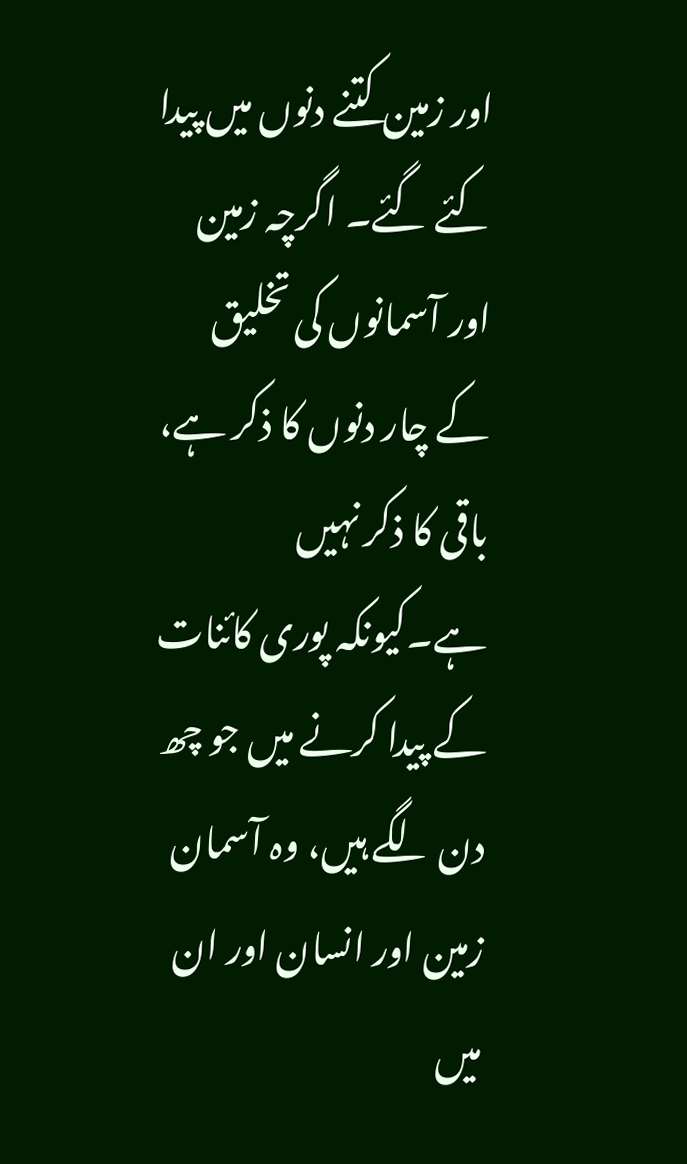اور زمین کتنے دنوں میں پیدا کئے گئے۔ اگرچہ زمین اور آسمانوں کی تخلیق کے چار دنوں کا ذکر ہے، باقی کا ذکر نہیں ہے۔کیونکہ پوری کائنات کے پیدا کرنے میں جو چھ دن لگے ہیں، وہ آسمان زمین اور انسان اور ان میں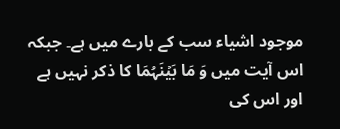موجود اشیاء سب کے بارے میں ہے۔ جبکہ اس آیت میں وَ مَا بَیۡنَہُمَا کا ذکر نہیں ہے اور اس کی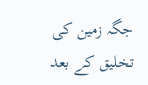جگہ زمین کی تخلیق کے بعد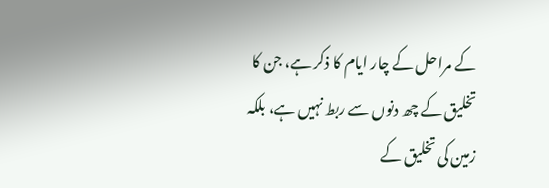کے مراحل کے چار ایام کا ذکر ہے، جن کا تخلیق کے چھ دنوں سے ربط نہیں ہے، بلکہ زمین کی تخلیق کے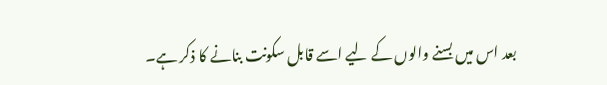بعد اس میں بسنے والوں کے لیے اسے قابل سکونت بنانے کا ذکر ہے۔